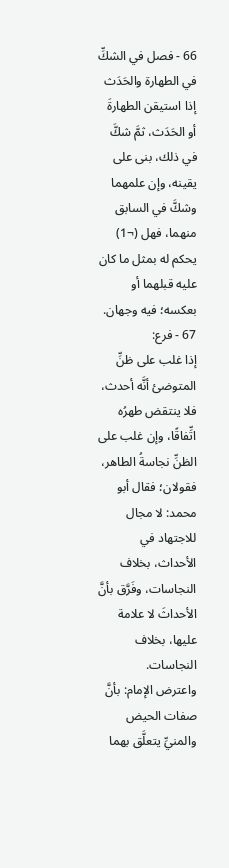66 - فصل في الشكِّ في الطهارة والحَدَث
إذا استيقن الطهارةَ أو الحَدَث، ثمَّ شكَّ في ذلك، بنى على يقينه، وإن علمهما وشكَّ في السابق منهما، فهل (¬1) يحكم له بمثل ما كان عليه قبلهما أو بعكسه؛ فيه وجهان.
67 - فرع:
إذا غلب على ظنِّ المتوضئ أنَّه أحدث، فلا ينتقض طهرُه اتِّفاقًا، وإن غلب على الظنِّ نجاسةُ الطاهر، فقولان؛ فقال أبو محمد: لا مجال للاجتهاد في الأحداث، بخلاف النجاسات، وفَرَّق بأنَّ الأحداثَ لا علامة عليها، بخلاف النجاسات.
واعترض الإمام: بأنَّ صفات الحيض والمنيِّ يتعلَّق بهما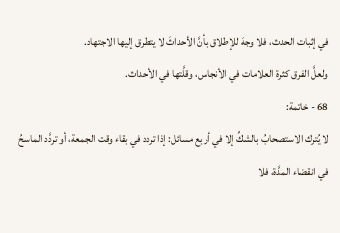في إثبات الحدث، فلا وجهَ للإطلاق بأنَّ الأحداثَ لا يتطرق إليها الاجتهاد.
ولعلَّ الفرق كثرة العلامات في الأنجاس، وقلَّتها في الأحداث.
68 - خاتمة:
لا يُترك الاستصحابُ بالشكِّ إلا في أربع مسائل: إذا تردد في بقاء وقت الجمعة، أو تردَّد الماسحُ في انقضاء المدَّة، فلا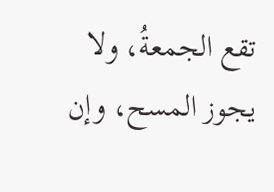تقع الجمعةُ، ولا يجوز المسح، وإن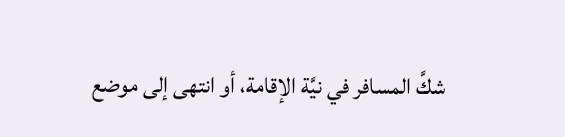شكَّ المسافر في نيَّة الإقامة، أو انتهى إلى موضع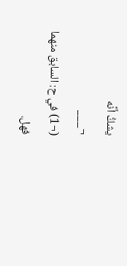يشكُّ أنَّه
¬___
(¬1) في ح: السابق منهما فهل.